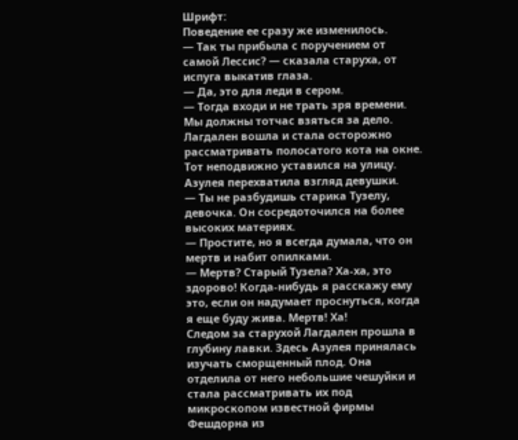Шрифт:
Поведение ее сразу же изменилось.
— Так ты прибыла с поручением от самой Лессис? — сказала старуха, от испуга выкатив глаза.
— Да, это для леди в сером.
— Тогда входи и не трать зря времени. Мы должны тотчас взяться за дело.
Лагдален вошла и стала осторожно рассматривать полосатого кота на окне.
Тот неподвижно уставился на улицу. Азулея перехватила взгляд девушки.
— Ты не разбудишь старика Тузелу, девочка. Он сосредоточился на более высоких материях.
— Простите, но я всегда думала, что он мертв и набит опилками.
— Мертв? Старый Тузела? Ха-ха, это здорово! Когда-нибудь я расскажу ему это, если он надумает проснуться, когда я еще буду жива. Мертв! Ха!
Следом за старухой Лагдален прошла в глубину лавки. Здесь Азулея принялась изучать сморщенный плод. Она отделила от него небольшие чешуйки и стала рассматривать их под микроскопом известной фирмы Фешдорна из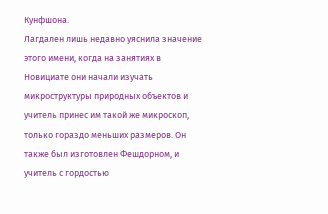Кунфшона.
Лагдален лишь недавно уяснила значение этого имени, когда на занятиях в Новициате они начали изучать микроструктуры природных объектов и учитель принес им такой же микроскоп, только гораздо меньших размеров. Он также был изготовлен Фешдорном, и учитель с гордостью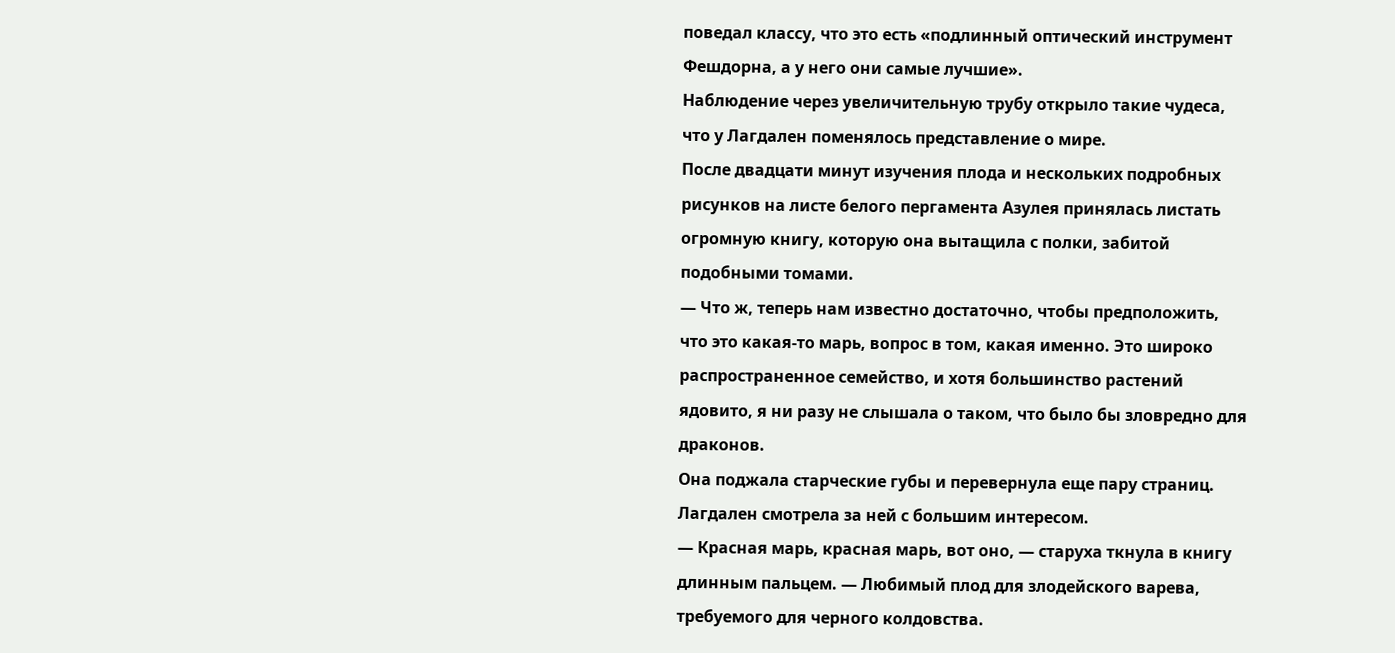поведал классу, что это есть «подлинный оптический инструмент Фешдорна, а у него они самые лучшие».
Наблюдение через увеличительную трубу открыло такие чудеса, что у Лагдален поменялось представление о мире.
После двадцати минут изучения плода и нескольких подробных рисунков на листе белого пергамента Азулея принялась листать огромную книгу, которую она вытащила с полки, забитой подобными томами.
— Что ж, теперь нам известно достаточно, чтобы предположить, что это какая-то марь, вопрос в том, какая именно. Это широко распространенное семейство, и хотя большинство растений ядовито, я ни разу не слышала о таком, что было бы зловредно для драконов.
Она поджала старческие губы и перевернула еще пару страниц.
Лагдален смотрела за ней с большим интересом.
— Красная марь, красная марь, вот оно, — старуха ткнула в книгу длинным пальцем. — Любимый плод для злодейского варева, требуемого для черного колдовства.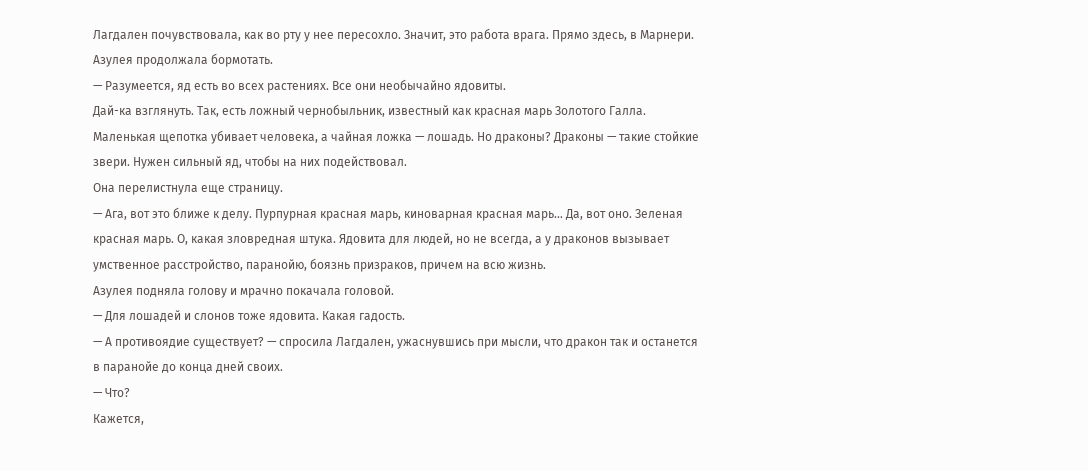Лагдален почувствовала, как во рту у нее пересохло. Значит, это работа врага. Прямо здесь, в Марнери.
Азулея продолжала бормотать.
— Разумеется, яд есть во всех растениях. Все они необычайно ядовиты.
Дай-ка взглянуть. Так, есть ложный чернобыльник, известный как красная марь Золотого Галла. Маленькая щепотка убивает человека, а чайная ложка — лошадь. Но драконы? Драконы — такие стойкие звери. Нужен сильный яд, чтобы на них подействовал.
Она перелистнула еще страницу.
— Ага, вот это ближе к делу. Пурпурная красная марь, киноварная красная марь… Да, вот оно. Зеленая красная марь. О, какая зловредная штука. Ядовита для людей, но не всегда, а у драконов вызывает умственное расстройство, паранойю, боязнь призраков, причем на всю жизнь.
Азулея подняла голову и мрачно покачала головой.
— Для лошадей и слонов тоже ядовита. Какая гадость.
— А противоядие существует? — спросила Лагдален, ужаснувшись при мысли, что дракон так и останется в паранойе до конца дней своих.
— Что?
Кажется,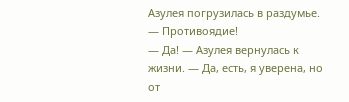Азулея погрузилась в раздумье.
— Противоядие!
— Да! — Азулея вернулась к жизни. — Да, есть, я уверена, но от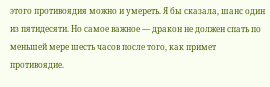этого противоядия можно и умереть. Я бы сказала, шанс один из пятидесяти. Но самое важное — дракон не должен спать по меньшей мере шесть часов после того, как примет противоядие.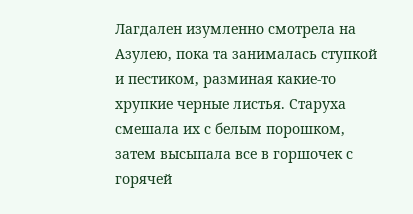Лагдален изумленно смотрела на Азулею, пока та занималась ступкой и пестиком, разминая какие-то хрупкие черные листья. Старуха смешала их с белым порошком, затем высыпала все в горшочек с горячей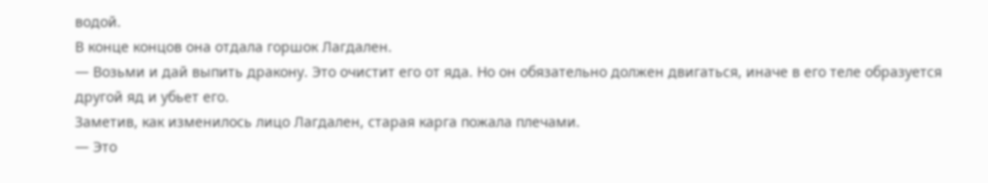водой.
В конце концов она отдала горшок Лагдален.
— Возьми и дай выпить дракону. Это очистит его от яда. Но он обязательно должен двигаться, иначе в его теле образуется другой яд и убьет его.
Заметив, как изменилось лицо Лагдален, старая карга пожала плечами.
— Это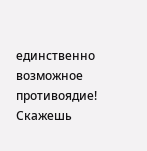единственно возможное противоядие! Скажешь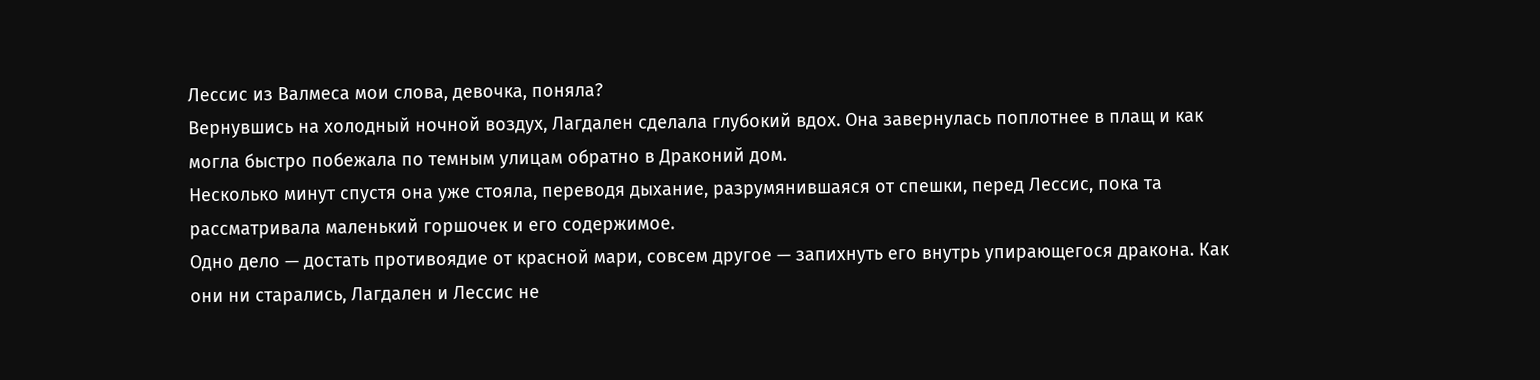Лессис из Валмеса мои слова, девочка, поняла?
Вернувшись на холодный ночной воздух, Лагдален сделала глубокий вдох. Она завернулась поплотнее в плащ и как могла быстро побежала по темным улицам обратно в Драконий дом.
Несколько минут спустя она уже стояла, переводя дыхание, разрумянившаяся от спешки, перед Лессис, пока та рассматривала маленький горшочек и его содержимое.
Одно дело — достать противоядие от красной мари, совсем другое — запихнуть его внутрь упирающегося дракона. Как они ни старались, Лагдален и Лессис не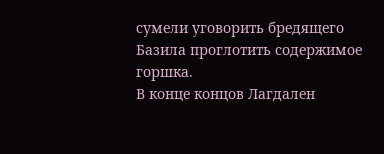сумели уговорить бредящего Базила проглотить содержимое горшка.
В конце концов Лагдален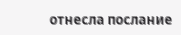отнесла послание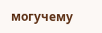могучему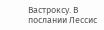Вастроксу. В послании Лессис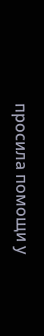просила помощи у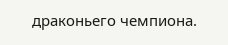драконьего чемпиона.